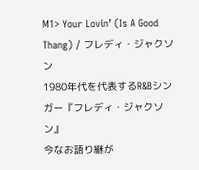M1> Your Lovin’ (Is A Good Thang) / フレディ・ジャクソン
1980年代を代表するR&Bシンガー『フレディ・ジャクソン』
今なお語り継が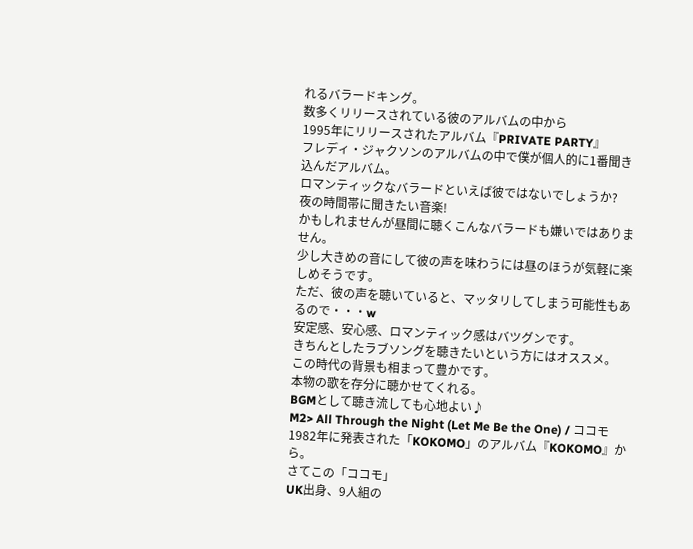れるバラードキング。
数多くリリースされている彼のアルバムの中から
1995年にリリースされたアルバム『PRIVATE PARTY』
フレディ・ジャクソンのアルバムの中で僕が個人的に1番聞き込んだアルバム。
ロマンティックなバラードといえば彼ではないでしょうか?
夜の時間帯に聞きたい音楽!
かもしれませんが昼間に聴くこんなバラードも嫌いではありません。
少し大きめの音にして彼の声を味わうには昼のほうが気軽に楽しめそうです。
ただ、彼の声を聴いていると、マッタリしてしまう可能性もあるので・・・w
安定感、安心感、ロマンティック感はバツグンです。
きちんとしたラブソングを聴きたいという方にはオススメ。
この時代の背景も相まって豊かです。
本物の歌を存分に聴かせてくれる。
BGMとして聴き流しても心地よい♪
M2> All Through the Night (Let Me Be the One) / ココモ
1982年に発表された「KOKOMO」のアルバム『KOKOMO』から。
さてこの「ココモ」
UK出身、9人組の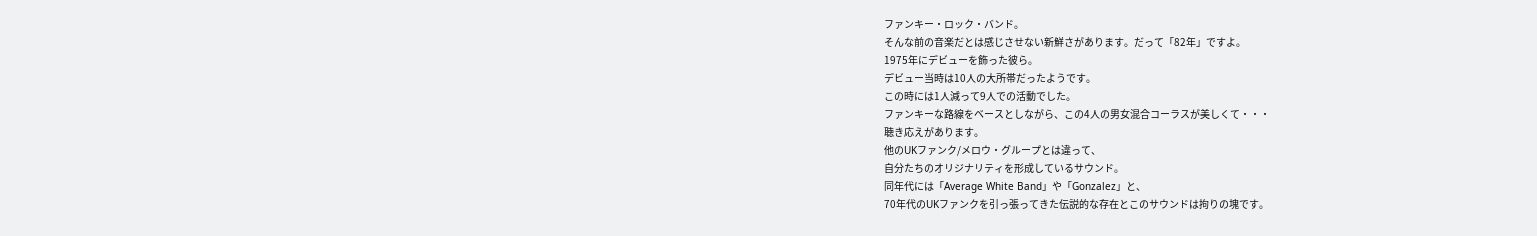ファンキー・ロック・バンド。
そんな前の音楽だとは感じさせない新鮮さがあります。だって「82年」ですよ。
1975年にデビューを飾った彼ら。
デビュー当時は10人の大所帯だったようです。
この時には1人減って9人での活動でした。
ファンキーな路線をベースとしながら、この4人の男女混合コーラスが美しくて・・・
聴き応えがあります。
他のUKファンク/メロウ・グループとは違って、
自分たちのオリジナリティを形成しているサウンド。
同年代には「Average White Band」や「Gonzalez」と、
70年代のUKファンクを引っ張ってきた伝説的な存在とこのサウンドは拘りの塊です。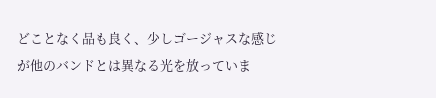どことなく品も良く、少しゴージャスな感じが他のバンドとは異なる光を放っていま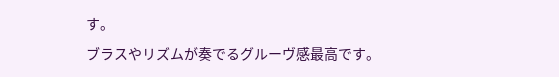す。
ブラスやリズムが奏でるグルーヴ感最高です。